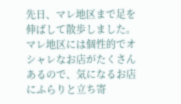先日、マレ地区まで足を伸ばして散歩しました。マレ地区には個性的でオシャレなお店がたくさんあるので、気になるお店にふらりと立ち寄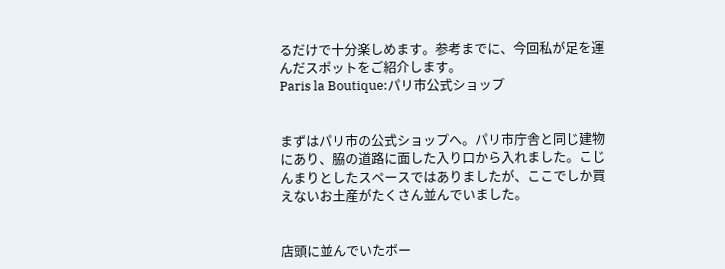るだけで十分楽しめます。参考までに、今回私が足を運んだスポットをご紹介します。
Paris la Boutique:パリ市公式ショップ


まずはパリ市の公式ショップへ。パリ市庁舎と同じ建物にあり、脇の道路に面した入り口から入れました。こじんまりとしたスペースではありましたが、ここでしか買えないお土産がたくさん並んでいました。


店頭に並んでいたボー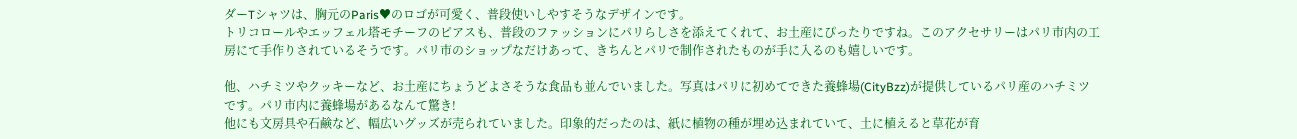ダーTシャツは、胸元のParis♥のロゴが可愛く、普段使いしやすそうなデザインです。
トリコロールやエッフェル塔モチーフのピアスも、普段のファッションにパリらしさを添えてくれて、お土産にぴったりですね。このアクセサリーはパリ市内の工房にて手作りされているそうです。パリ市のショップなだけあって、きちんとパリで制作されたものが手に入るのも嬉しいです。

他、ハチミツやクッキーなど、お土産にちょうどよさそうな食品も並んでいました。写真はパリに初めてできた養蜂場(CityBzz)が提供しているパリ産のハチミツです。パリ市内に養蜂場があるなんて驚き!
他にも文房具や石鹸など、幅広いグッズが売られていました。印象的だったのは、紙に植物の種が埋め込まれていて、土に植えると草花が育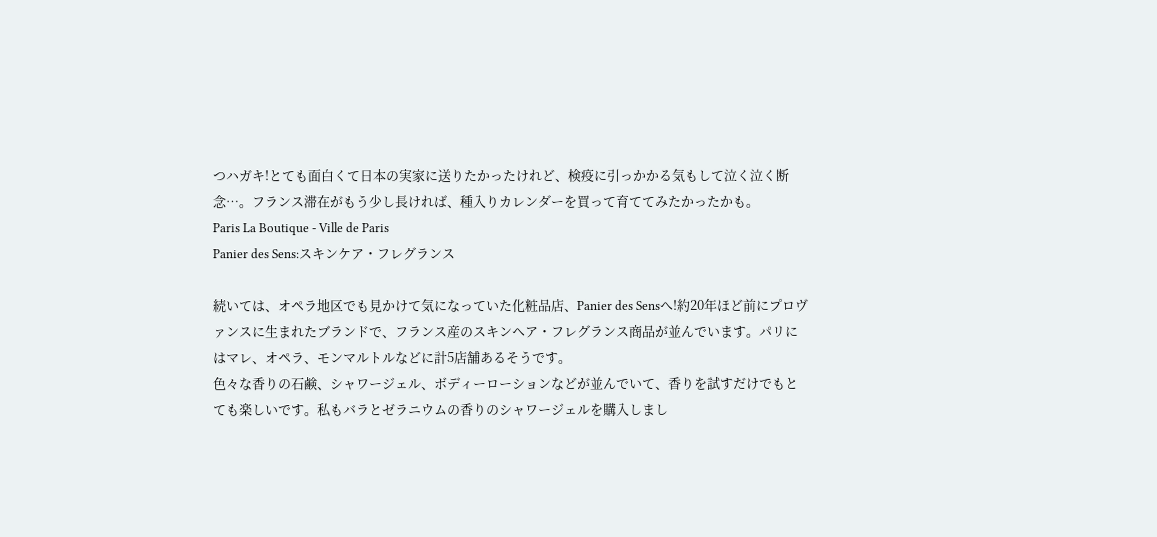つハガキ!とても面白くて日本の実家に送りたかったけれど、検疫に引っかかる気もして泣く泣く断念…。フランス滞在がもう少し長ければ、種入りカレンダーを買って育ててみたかったかも。
Paris La Boutique - Ville de Paris
Panier des Sens:スキンケア・フレグランス

続いては、オペラ地区でも見かけて気になっていた化粧品店、Panier des Sensへ!約20年ほど前にプロヴァンスに生まれたブランドで、フランス産のスキンヘア・フレグランス商品が並んでいます。パリにはマレ、オペラ、モンマルトルなどに計5店舗あるそうです。
色々な香りの石鹸、シャワージェル、ボディーローションなどが並んでいて、香りを試すだけでもとても楽しいです。私もバラとゼラニウムの香りのシャワージェルを購入しまし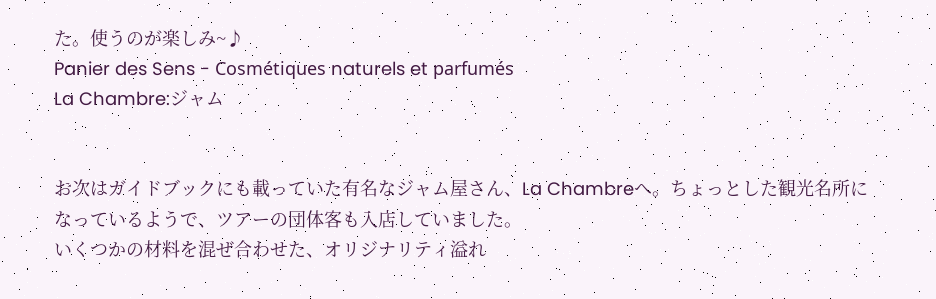た。使うのが楽しみ~♪
Panier des Sens - Cosmétiques naturels et parfumés
La Chambre:ジャム


お次はガイドブックにも載っていた有名なジャム屋さん、La Chambreへ。ちょっとした観光名所になっているようで、ツアーの団体客も入店していました。
いくつかの材料を混ぜ合わせた、オリジナリティ溢れ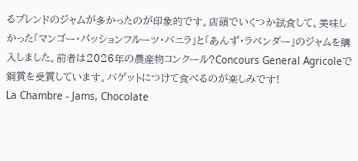るブレンドのジャムが多かったのが印象的です。店頭でいくつか試食して、美味しかった「マンゴー・パッションフルーツ・バニラ」と「あんず・ラベンダー」のジャムを購入しました。前者は2026年の農産物コンクール?Concours General Agricoleで銅賞を受賞しています。バゲットにつけて食べるのが楽しみです!
La Chambre - Jams, Chocolate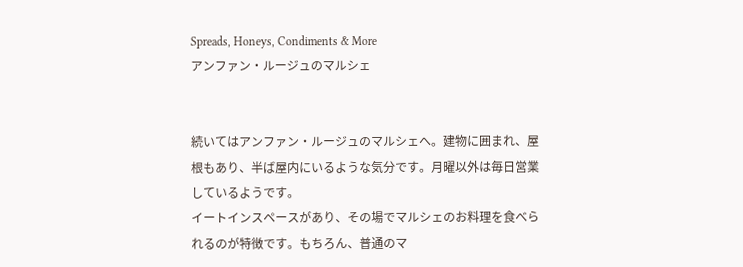Spreads, Honeys, Condiments & More
アンファン・ルージュのマルシェ


続いてはアンファン・ルージュのマルシェへ。建物に囲まれ、屋根もあり、半ば屋内にいるような気分です。月曜以外は毎日営業しているようです。
イートインスペースがあり、その場でマルシェのお料理を食べられるのが特徴です。もちろん、普通のマ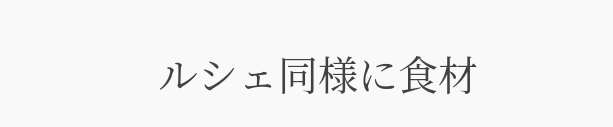ルシェ同様に食材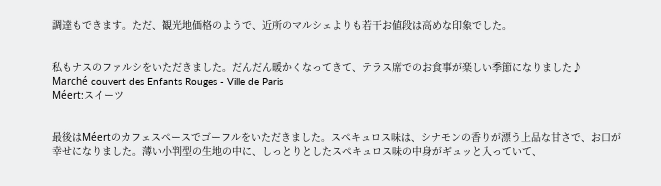調達もできます。ただ、観光地価格のようで、近所のマルシェよりも若干お値段は高めな印象でした。


私もナスのファルシをいただきました。だんだん暖かくなってきて、テラス席でのお食事が楽しい季節になりました♪
Marché couvert des Enfants Rouges - Ville de Paris
Méert:スイーツ


最後はMéertのカフェスペースでゴーフルをいただきました。スペキュロス味は、シナモンの香りが漂う上品な甘さで、お口が幸せになりました。薄い小判型の生地の中に、しっとりとしたスペキュロス味の中身がギュッと入っていて、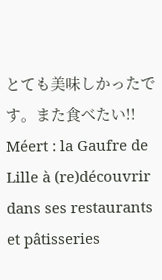とても美味しかったです。また食べたい!!
Méert : la Gaufre de Lille à (re)découvrir dans ses restaurants et pâtisseries